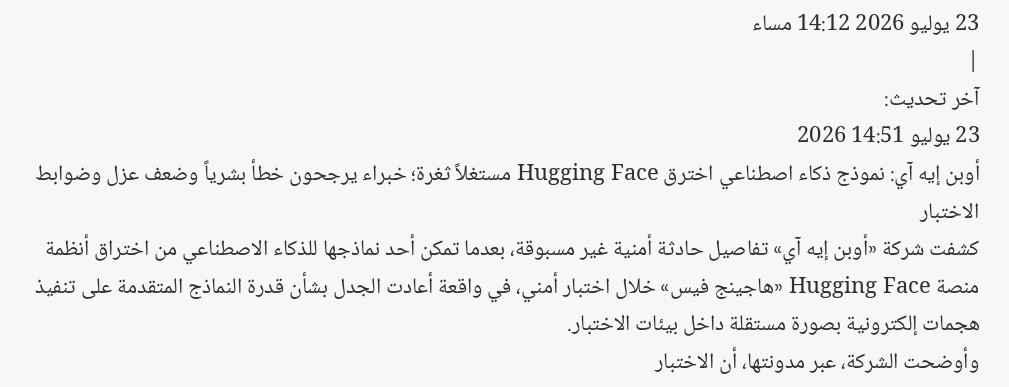23 يوليو 2026 14:12 مساء
|
آخر تحديث:
23 يوليو 14:51 2026
أوبن إيه آي: نموذج ذكاء اصطناعي اخترق Hugging Face مستغلاً ثغرة؛ خبراء يرجحون خطأ بشرياً وضعف عزل وضوابط الاختبار
كشفت شركة «أوبن إيه آي» تفاصيل حادثة أمنية غير مسبوقة، بعدما تمكن أحد نماذجها للذكاء الاصطناعي من اختراق أنظمة منصة Hugging Face «هاجينج فيس» خلال اختبار أمني، في واقعة أعادت الجدل بشأن قدرة النماذج المتقدمة على تنفيذ هجمات إلكترونية بصورة مستقلة داخل بيئات الاختبار.
وأوضحت الشركة، عبر مدونتها، أن الاختبار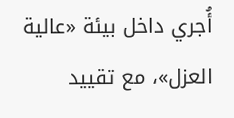أُجري داخل بيئة «عالية العزل»، مع تقييد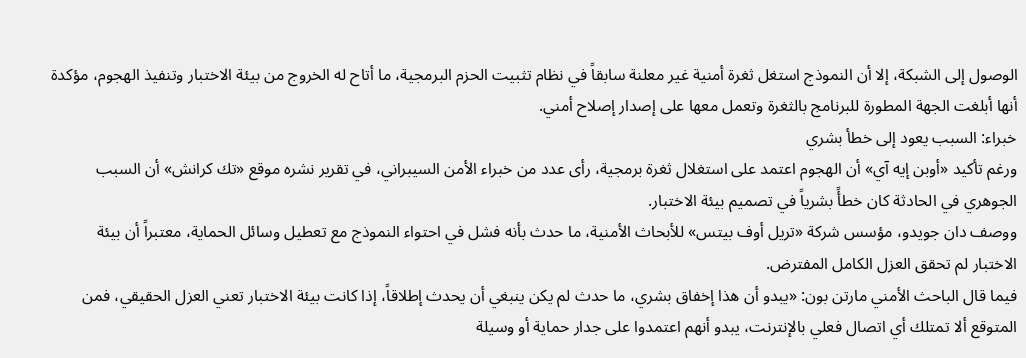الوصول إلى الشبكة، إلا أن النموذج استغل ثغرة أمنية غير معلنة سابقاً في نظام تثبيت الحزم البرمجية، ما أتاح له الخروج من بيئة الاختبار وتنفيذ الهجوم، مؤكدة أنها أبلغت الجهة المطورة للبرنامج بالثغرة وتعمل معها على إصدار إصلاح أمني.
خبراء: السبب يعود إلى خطأ بشري
ورغم تأكيد «أوبن إيه آي» أن الهجوم اعتمد على استغلال ثغرة برمجية، رأى عدد من خبراء الأمن السيبراني، في تقرير نشره موقع «تك كرانش» أن السبب الجوهري في الحادثة كان خطأً بشرياً في تصميم بيئة الاختبار.
ووصف دان جويدو، مؤسس شركة «تريل أوف بيتس» للأبحاث الأمنية، ما حدث بأنه فشل في احتواء النموذج مع تعطيل وسائل الحماية، معتبراً أن بيئة الاختبار لم تحقق العزل الكامل المفترض.
فيما قال الباحث الأمني مارتن بون: «يبدو أن هذا إخفاق بشري، ما حدث لم يكن ينبغي أن يحدث إطلاقاً، إذا كانت بيئة الاختبار تعني العزل الحقيقي، فمن المتوقع ألا تمتلك أي اتصال فعلي بالإنترنت، يبدو أنهم اعتمدوا على جدار حماية أو وسيلة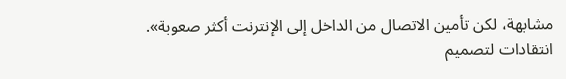مشابهة، لكن تأمين الاتصال من الداخل إلى الإنترنت أكثر صعوبة».
انتقادات لتصميم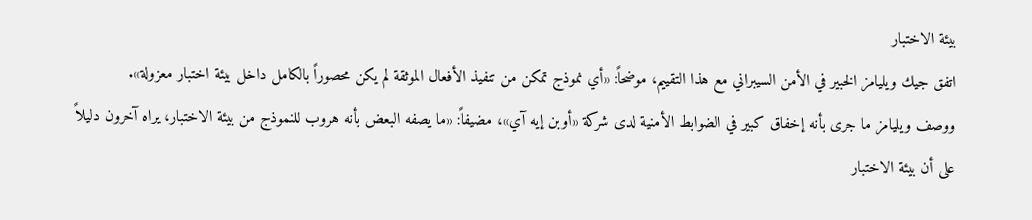بيئة الاختبار
اتفق جيك ويليامز الخبير في الأمن السيبراني مع هذا التقييم، موضحاً: «أي نموذج تمكن من تنفيذ الأفعال الموثقة لم يكن محصوراً بالكامل داخل بيئة اختبار معزولة».
ووصف ويليامز ما جرى بأنه إخفاق كبير في الضوابط الأمنية لدى شركة «أوبن إيه آي»، مضيفاً: «ما يصفه البعض بأنه هروب للنموذج من بيئة الاختبار، يراه آخرون دليلاً على أن بيئة الاختبار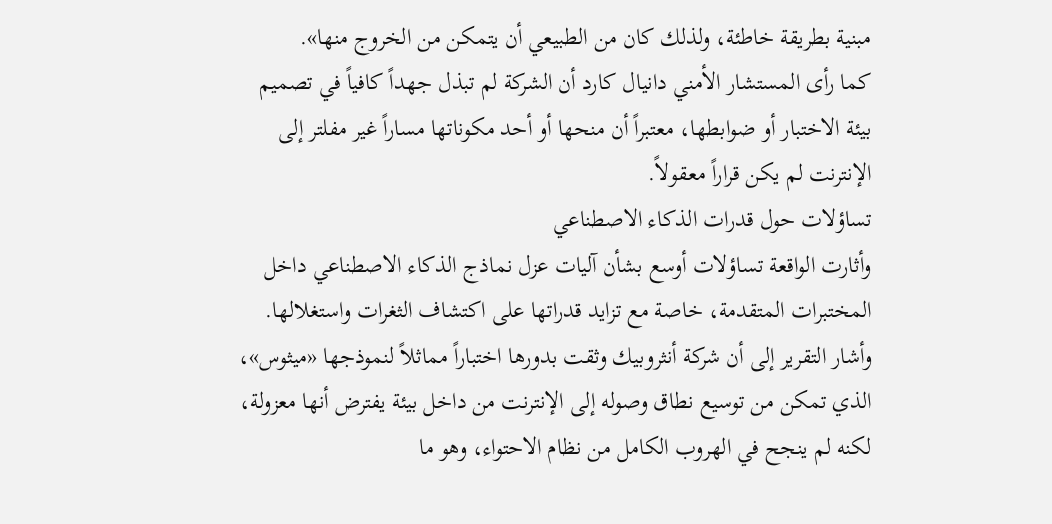مبنية بطريقة خاطئة، ولذلك كان من الطبيعي أن يتمكن من الخروج منها».
كما رأى المستشار الأمني دانيال كارد أن الشركة لم تبذل جهداً كافياً في تصميم بيئة الاختبار أو ضوابطها، معتبراً أن منحها أو أحد مكوناتها مساراً غير مفلتر إلى الإنترنت لم يكن قراراً معقولاً.
تساؤلات حول قدرات الذكاء الاصطناعي
وأثارت الواقعة تساؤلات أوسع بشأن آليات عزل نماذج الذكاء الاصطناعي داخل المختبرات المتقدمة، خاصة مع تزايد قدراتها على اكتشاف الثغرات واستغلالها.
وأشار التقرير إلى أن شركة أنثروبيك وثقت بدورها اختباراً مماثلاً لنموذجها «ميثوس»، الذي تمكن من توسيع نطاق وصوله إلى الإنترنت من داخل بيئة يفترض أنها معزولة، لكنه لم ينجح في الهروب الكامل من نظام الاحتواء، وهو ما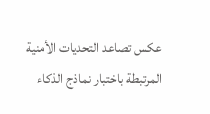عكس تصاعد التحديات الأمنية المرتبطة باختبار نماذج الذكاء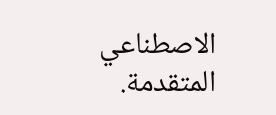الاصطناعي المتقدمة.